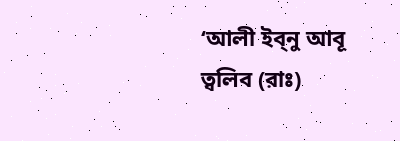‘আলী ইব্নু আবূ ত্বলিব (রাঃ)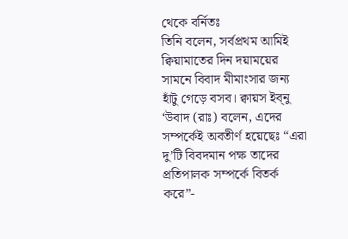থেকে বর্নিতঃ
তিনি বলেন, সর্বপ্রথম আমিই ক্বিয়ামাতের দিন দয়াময়ের সামনে বিবাদ মীমাংসার জন্য হাঁটু গেড়ে বসব। ক্বায়স ইব্নু ‘উবাদ (রাঃ) বলেন, এদের সম্পর্কেই অবতীর্ণ হয়েছেঃ “এরা দু’টি বিবদমান পক্ষ তাদের প্রতিপালক সম্পর্কে বিতর্ক করে”-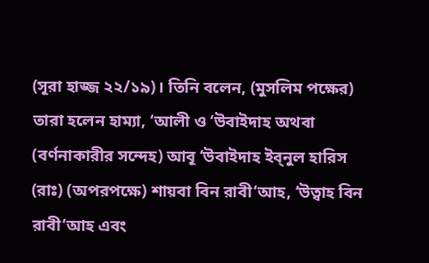(সূরা হাজ্জ ২২/১৯)। তিনি বলেন, (মুসলিম পক্ষের) তারা হলেন হাম্যা, ‘আলী ও ‘উবাইদাহ অথবা (বর্ণনাকারীর সন্দেহ) আবূ ‘উবাইদাহ ইব্নুল হারিস (রাঃ) (অপরপক্ষে) শায়বা বিন রাবী‘আহ, ‘উত্বাহ বিন রাবী‘আহ এবং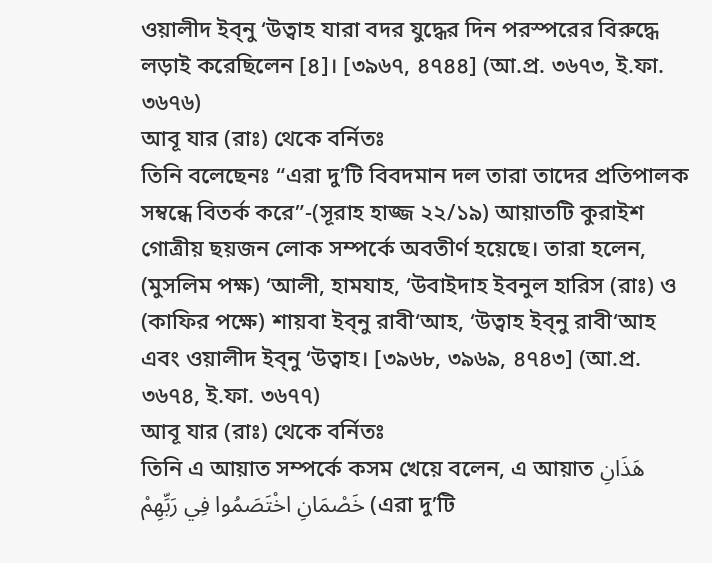ওয়ালীদ ইব্নু ‘উত্বাহ যারা বদর যুদ্ধের দিন পরস্পরের বিরুদ্ধে লড়াই করেছিলেন [৪]। [৩৯৬৭, ৪৭৪৪] (আ.প্র. ৩৬৭৩, ই.ফা. ৩৬৭৬)
আবূ যার (রাঃ) থেকে বর্নিতঃ
তিনি বলেছেনঃ “এরা দু’টি বিবদমান দল তারা তাদের প্রতিপালক সম্বন্ধে বিতর্ক করে”-(সূরাহ হাজ্জ ২২/১৯) আয়াতটি কুরাইশ গোত্রীয় ছয়জন লোক সম্পর্কে অবতীর্ণ হয়েছে। তারা হলেন, (মুসলিম পক্ষ) ‘আলী, হামযাহ, ‘উবাইদাহ ইবনুল হারিস (রাঃ) ও (কাফির পক্ষে) শায়বা ইব্নু রাবী‘আহ, ‘উত্বাহ ইব্নু রাবী‘আহ এবং ওয়ালীদ ইব্নু ‘উত্বাহ। [৩৯৬৮, ৩৯৬৯, ৪৭৪৩] (আ.প্র. ৩৬৭৪, ই.ফা. ৩৬৭৭)
আবূ যার (রাঃ) থেকে বর্নিতঃ
তিনি এ আয়াত সম্পর্কে কসম খেয়ে বলেন, এ আয়াত هَذَانِ خَصْمَانِ اخْتَصَمُوا فِي رَبِّهِمْ (এরা দু’টি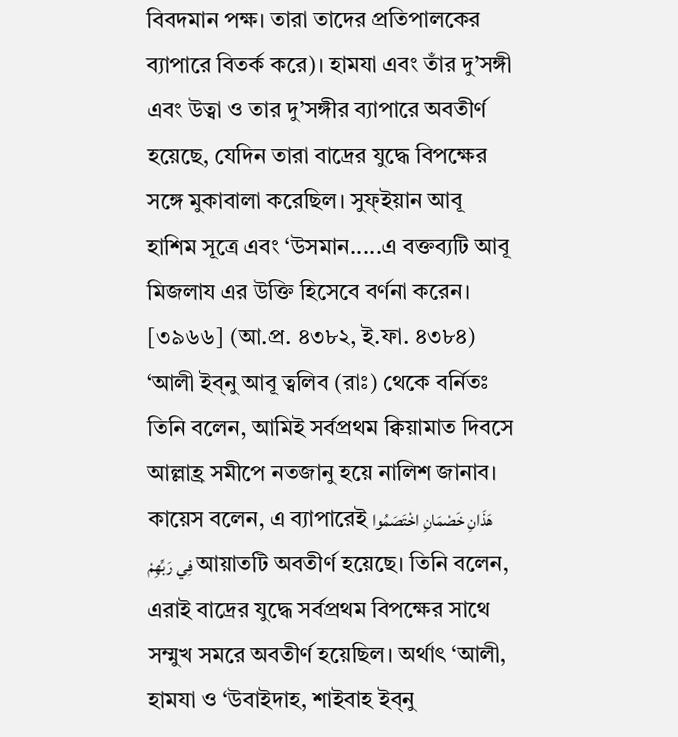বিবদমান পক্ষ। তারা তাদের প্রতিপালকের ব্যাপারে বিতর্ক করে)। হামযা এবং তাঁর দু’সঙ্গী এবং উত্বা ও তার দু’সঙ্গীর ব্যাপারে অবতীর্ণ হয়েছে, যেদিন তারা বাদ্রের যুদ্ধে বিপক্ষের সঙ্গে মুকাবালা করেছিল। সুফ্ইয়ান আবূ হাশিম সূত্রে এবং ‘উসমান.....এ বক্তব্যটি আবূ মিজলায এর উক্তি হিসেবে বর্ণনা করেন। [৩৯৬৬] (আ.প্র. ৪৩৮২, ই.ফা. ৪৩৮৪)
‘আলী ইব্নু আবূ ত্বলিব (রাঃ) থেকে বর্নিতঃ
তিনি বলেন, আমিই সর্বপ্রথম ক্বিয়ামাত দিবসে আল্লাহ্র সমীপে নতজানু হয়ে নালিশ জানাব। কায়েস বলেন, এ ব্যাপারেই هَذَانِ خَصْمَانِ اخْتَصَمُوا فِي رَبِّهِمْ আয়াতটি অবতীর্ণ হয়েছে। তিনি বলেন, এরাই বাদ্রের যুদ্ধে সর্বপ্রথম বিপক্ষের সাথে সম্মুখ সমরে অবতীর্ণ হয়েছিল। অর্থাৎ ‘আলী, হামযা ও ‘উবাইদাহ, শাইবাহ ইব্নু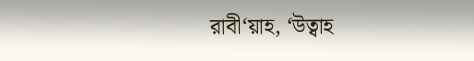রাবী‘য়াহ, ‘উত্বাহ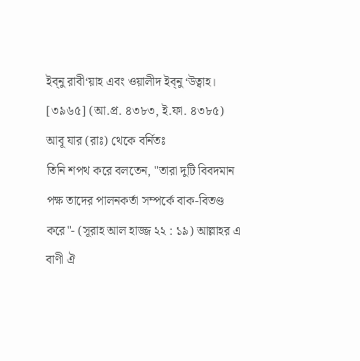ইব্নু রাবী‘য়াহ এবং ওয়ালীদ ইব্নু ‘উত্বাহ। [৩৯৬৫] (আ.প্র. ৪৩৮৩, ই.ফা. ৪৩৮৫)
আবূ যার (রাঃ) থেকে বর্নিতঃ
তিনি শপথ করে বলতেন, "তারা দুটি বিবদমান পক্ষ তাদের পালনকর্তা সম্পর্কে বাক-বিতণ্ড করে"- (সূরাহ আল হাজ্জ ২২ : ১৯) আল্লাহর এ বাণী ঐ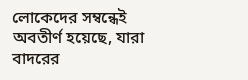লোকেদের সম্বন্ধেই অবতীর্ণ হয়েছে, যারা বাদরের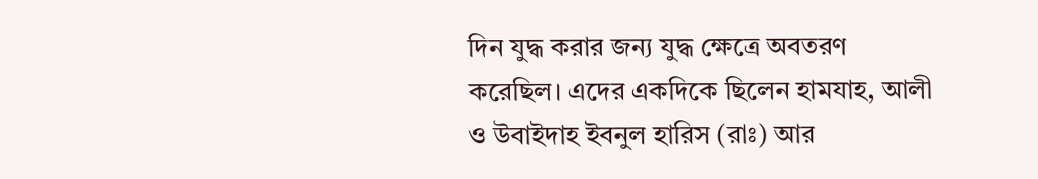দিন যুদ্ধ করার জন্য যুদ্ধ ক্ষেত্রে অবতরণ করেছিল। এদের একদিকে ছিলেন হামযাহ, আলী ও উবাইদাহ ইবনুল হারিস (রাঃ) আর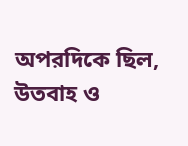অপরদিকে ছিল, উতবাহ ও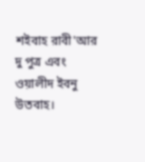শইবাহ রাবী'আর দু পুত্র এবং ওয়ালীদ ইবনু উতবাহ।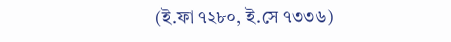(ই.ফা ৭২৮০, ই.সে ৭৩৩৬)